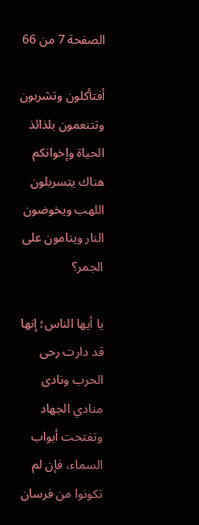الصفحة 7 من 66

أفتأكلون وتشربون وتتنعمون بلذائذ الحياة وإخوانكم هناك يتسربلون اللهب ويخوضون النار وينامون على الجمر؟

يا أيها الناس؛ إنها قد دارت رحى الحرب ونادى منادي الجهاد وتفتحت أبواب السماء، فإن لم تكونوا من فرسان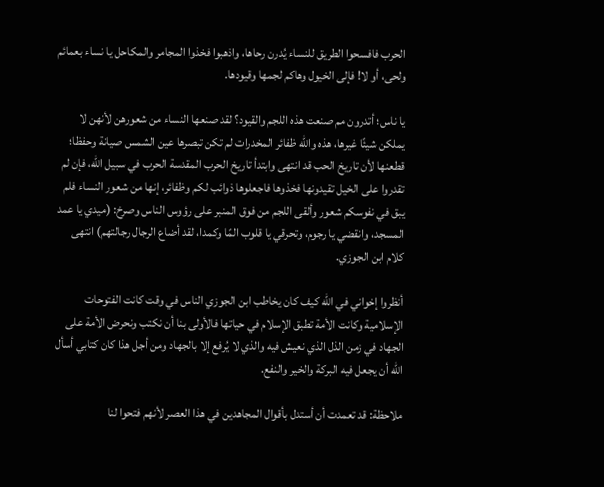الحرب فافسحوا الطريق للنساء يُدرن رحاها، واذهبوا فخذوا المجامر والمكاحل يا نساء بعمائم ولحى، أو لا! فإلى الخيول وهاكم لجمها وقيودها.

يا ناس؛ أتدرون مم صنعت هذه اللجم والقيود؟ لقد صنعها النساء من شعورهن لأنهن لا يملكن شيئًا غيرها، هذه والله ظفائر المخدرات لم تكن تبصرها عين الشمس صيانة وحفظا؛ قطعنها لأن تاريخ الحب قد انتهى وابتدأ تاريخ الحرب المقدسة الحرب في سبيل الله، فإن لم تقدروا على الخيل تقيدونها فخذوها فاجعلوها ذوائب لكم وظفائر، إنها من شعور النساء فلم يبق في نفوسكم شعور وألقى اللجم من فوق المنبر على رؤوس الناس وصرخ: (ميدي يا عمد المسجد، وانقضي يا رجوم، وتحرقي يا قلوب المًا وكمدا، لقد أضاع الرجال رجالتهم) انتهى كلام ابن الجوزي.

أنظروا إخواني في الله كيف كان يخاطب ابن الجوزي الناس في وقت كانت الفتوحات الإسلامية وكانت الأمة تطبق الإسلام في حياتها فالأولى بنا أن نكتب ونحرض الأمة على الجهاد في زمن الذل الذي نعيش فيه والذي لا يُرفع إلا بالجهاد ومن أجل هذا كان كتابي أسأل الله أن يجعل فيه البركة والخير والنفع.

ملاحظة: قد تعمدت أن أستدل بأقوال المجاهدين في هذا العصر لأنهم فتحوا لنا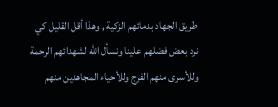طريق الجهاد بدمائهم الزكية , وهذا أقل القليل كي نرد بعض فضلهم علينا ونسأل الله لشهدائهم الرحمة وللأسرى منهم الفرج وللأحياء المجاهدين منهم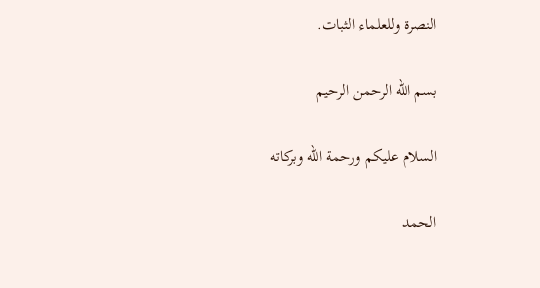النصرة وللعلماء الثبات.

بسم الله الرحمن الرحيم

السلام عليكم ورحمة الله وبركاته

الحمد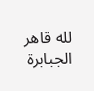لله قاهر الجبابرة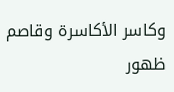وكاسر الأكاسرة وقاصم ظهور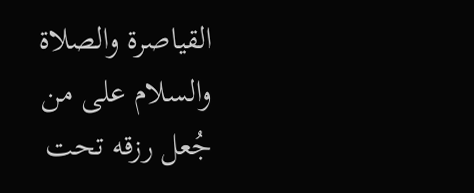القياصرة والصلاة والسلام على من جُعل رزقه تحت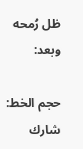ظل رُمحه وبعد:

حجم الخط:
شارك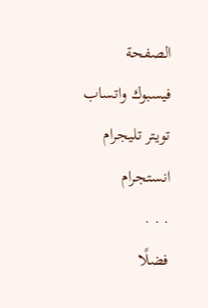الصفحة
فيسبوك واتساب تويتر تليجرام انستجرام
. . .
فضلًا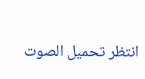انتظر تحميل الصوت